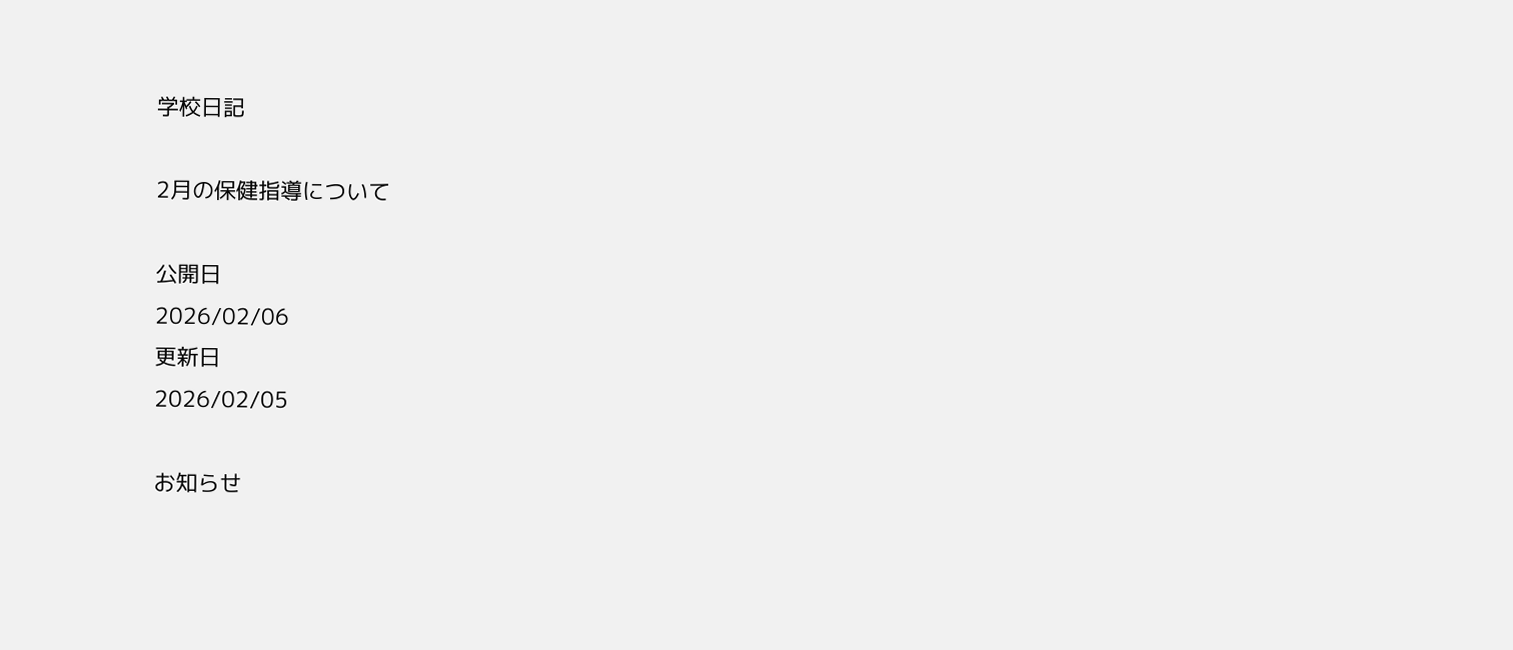学校日記

2月の保健指導について

公開日
2026/02/06
更新日
2026/02/05

お知らせ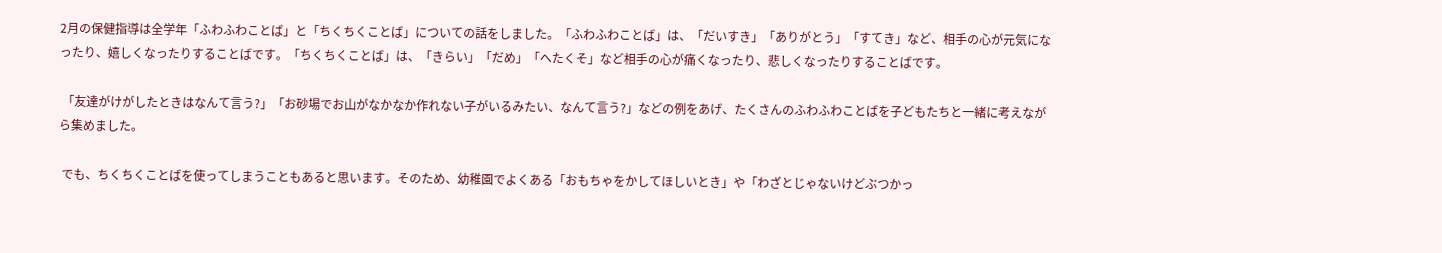2月の保健指導は全学年「ふわふわことば」と「ちくちくことば」についての話をしました。「ふわふわことば」は、「だいすき」「ありがとう」「すてき」など、相手の心が元気になったり、嬉しくなったりすることばです。「ちくちくことば」は、「きらい」「だめ」「へたくそ」など相手の心が痛くなったり、悲しくなったりすることばです。

 「友達がけがしたときはなんて言う?」「お砂場でお山がなかなか作れない子がいるみたい、なんて言う?」などの例をあげ、たくさんのふわふわことばを子どもたちと一緒に考えながら集めました。

 でも、ちくちくことばを使ってしまうこともあると思います。そのため、幼稚園でよくある「おもちゃをかしてほしいとき」や「わざとじゃないけどぶつかっ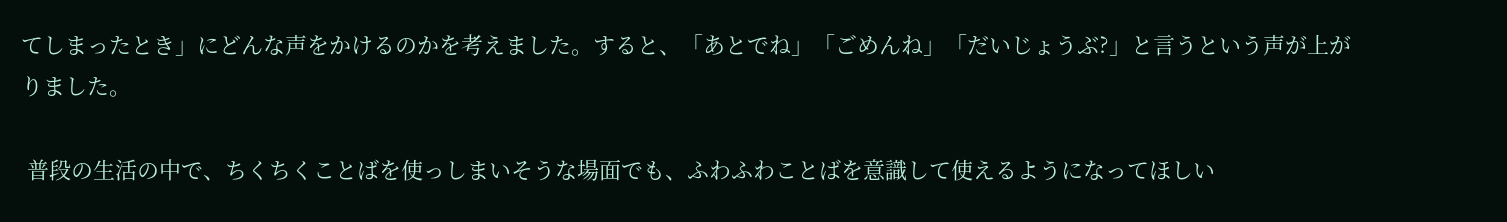てしまったとき」にどんな声をかけるのかを考えました。すると、「あとでね」「ごめんね」「だいじょうぶ?」と言うという声が上がりました。

 普段の生活の中で、ちくちくことばを使っしまいそうな場面でも、ふわふわことばを意識して使えるようになってほしい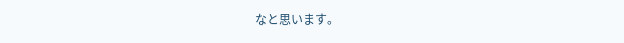なと思います。